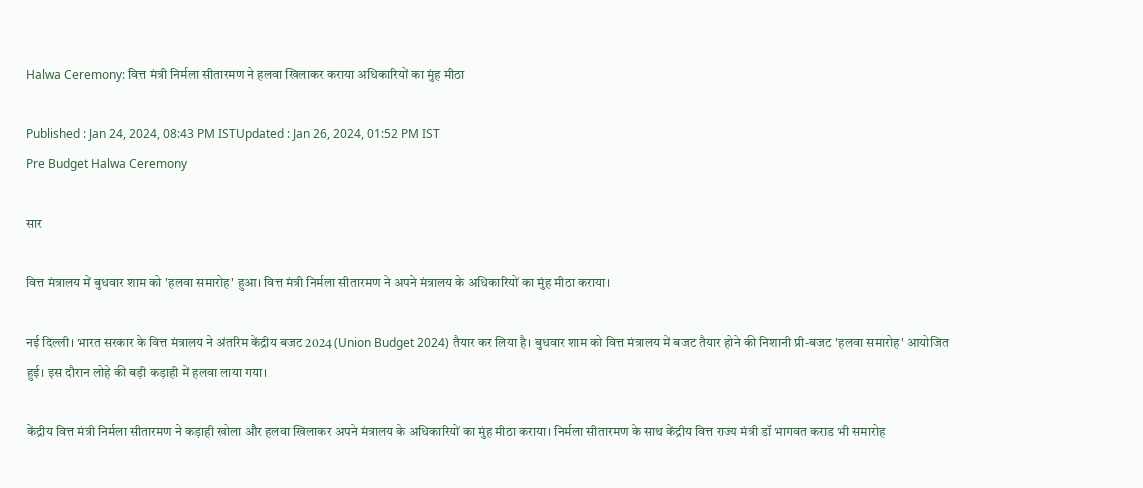Halwa Ceremony: वित्त मंत्री निर्मला सीतारमण ने हलवा खिलाकर कराया अधिकारियों का मुंह मीठा

Published : Jan 24, 2024, 08:43 PM ISTUpdated : Jan 26, 2024, 01:52 PM IST
Pre Budget Halwa Ceremony

सार

वित्त मंत्रालय में बुधवार शाम को 'हलवा समारोह' हुआ। वित्त मंत्री निर्मला सीतारमण ने अपने मंत्रालय के अधिकारियों का मुंह मीठा कराया।

नई दिल्ली। भारत सरकार के वित्त मंत्रालय ने अंतरिम केंद्रीय बजट 2024 (Union Budget 2024) तैयार कर लिया है। बुधवार शाम को वित्त मंत्रालय में बजट तैयार होने की निशानी प्री-बजट 'हलवा समारोह' आयोजित हुई। इस दौरान लोहे की बड़ी कड़ाही में हलवा लाया गया।

केंद्रीय वित्त मंत्री निर्मला सीतारमण ने कड़ाही खोला और हलवा खिलाकर अपने मंत्रालय के अधिकारियों का मुंह मीठा कराया। निर्मला सीतारमण के साथ केंद्रीय वित्त राज्य मंत्री डॉ भागवत कराड भी समारोह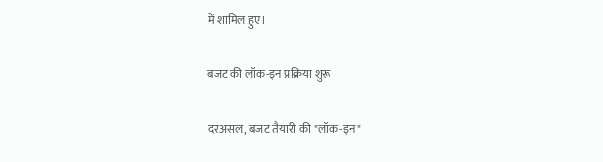में शामिल हुए।

बजट की लॉक-इन प्रक्रिया शुरू

दरअसल, बजट तैयारी की "लॉक-इन"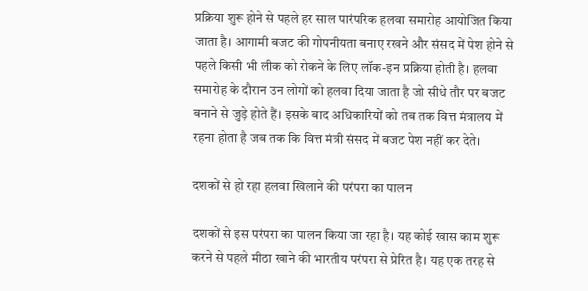प्रक्रिया शुरू होने से पहले हर साल पारंपरिक हलवा समारोह आयोजित किया जाता है। आगामी बजट की गोपनीयता बनाए रखने और संसद में पेश होने से पहले किसी भी लीक को रोकने के लिए लॉक-इन प्रक्रिया होती है। हलवा समारोह के दौरान उन लोगों को हलवा दिया जाता है जो सीधे तौर पर बजट बनाने से जुड़े होते हैं। इसके बाद अधिकारियों को तब तक वित्त मंत्रालय में रहना होता है जब तक कि वित्त मंत्री संसद में बजट पेश नहीं कर देते।

दशकों से हो रहा हलवा खिलाने की परंपरा का पालन

दशकों से इस परंपरा का पालन किया जा रहा है। यह कोई खास काम शुरू करने से पहले मीठा खाने की भारतीय परंपरा से प्रेरित है। यह एक तरह से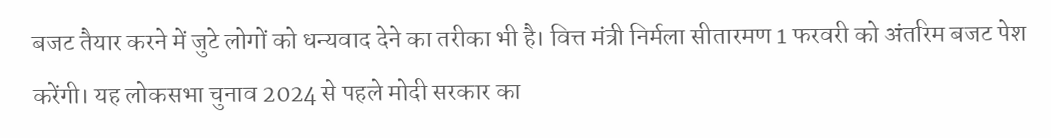बजट तैयार करने में जुटे लोगों को धन्यवाद देने का तरीका भी है। वित्त मंत्री निर्मला सीतारमण 1 फरवरी को अंतरिम बजट पेश करेंगी। यह लोकसभा चुनाव 2024 से पहले मोदी सरकार का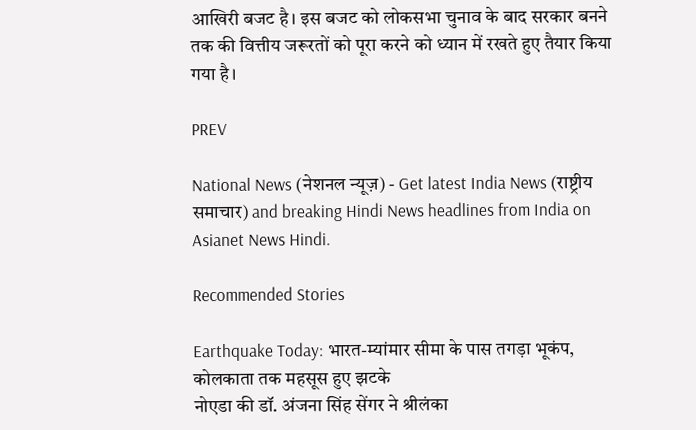आखिरी बजट है। इस बजट को लोकसभा चुनाव के बाद सरकार बनने तक की वित्तीय जरूरतों को पूरा करने को ध्यान में रखते हुए तैयार किया गया है।

PREV

National News (नेशनल न्यूज़) - Get latest India News (राष्ट्रीय समाचार) and breaking Hindi News headlines from India on Asianet News Hindi.

Recommended Stories

Earthquake Today: भारत-म्यांमार सीमा के पास तगड़ा भूकंप, कोलकाता तक महसूस हुए झटके
नोएडा की डॉ. अंजना सिंह सेंगर ने श्रीलंका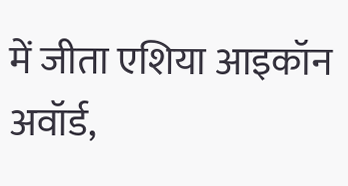में जीता एशिया आइकॉन अवॉर्ड,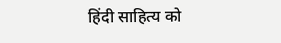हिंदी साहित्य को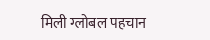मिली ग्लोबल पहचान